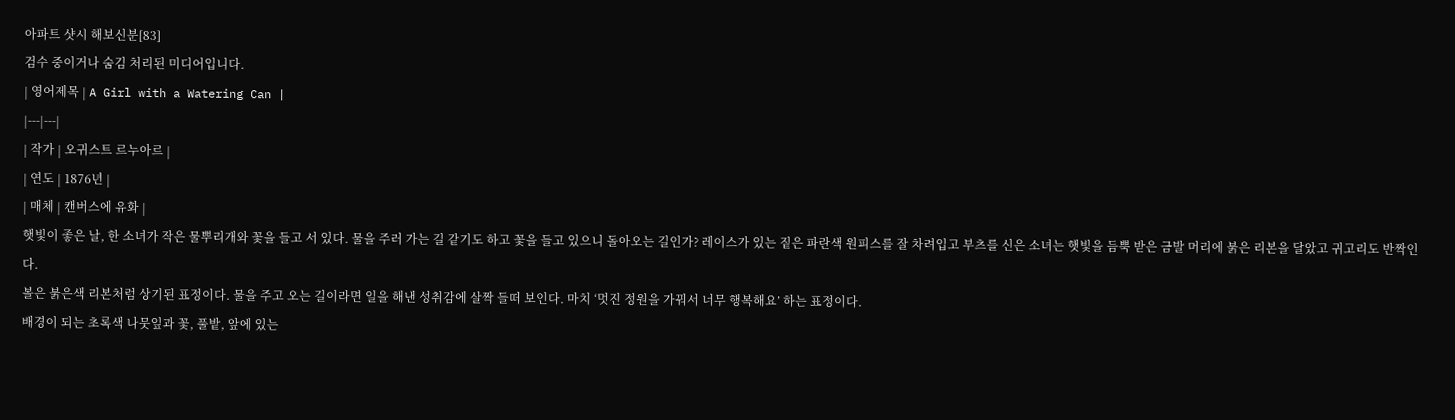아파트 샷시 해보신분[83]
검수 중이거나 숨김 처리된 미디어입니다.
| 영어제목 | A Girl with a Watering Can |
|---|---|
| 작가 | 오귀스트 르누아르 |
| 연도 | 1876년 |
| 매체 | 캔버스에 유화 |
햇빛이 좋은 날, 한 소녀가 작은 물뿌리개와 꽃을 들고 서 있다. 물을 주러 가는 길 같기도 하고 꽃을 들고 있으니 돌아오는 길인가? 레이스가 있는 짙은 파란색 원피스를 잘 차려입고 부츠를 신은 소녀는 햇빛을 듬뿍 받은 금발 머리에 붉은 리본을 달았고 귀고리도 반짝인다.
볼은 붉은색 리본처럼 상기된 표정이다. 물을 주고 오는 길이라면 일을 해낸 성취감에 살짝 들떠 보인다. 마치 ‘멋진 정원을 가꿔서 너무 행복해요’ 하는 표정이다.
배경이 되는 초록색 나뭇잎과 꽃, 풀밭, 앞에 있는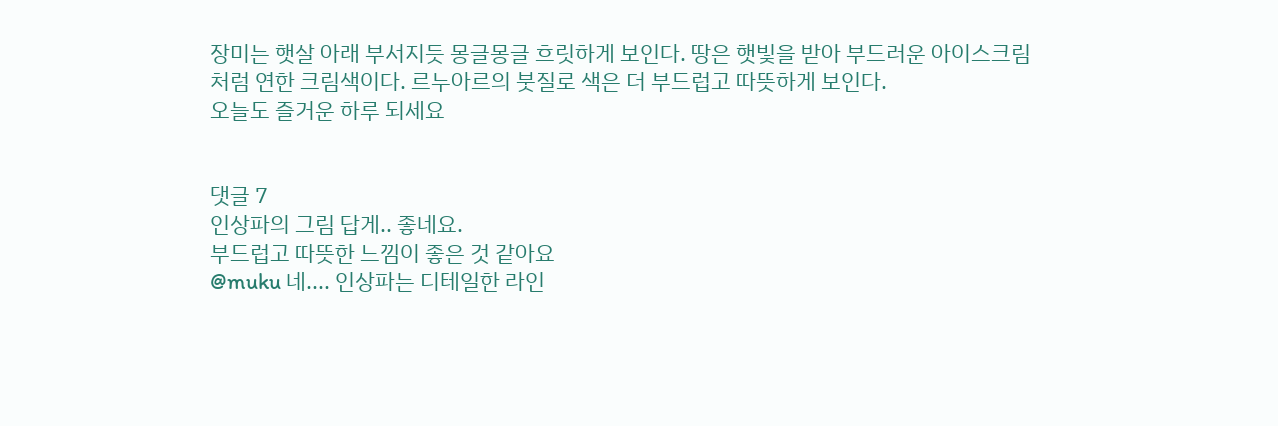장미는 햇살 아래 부서지듯 몽글몽글 흐릿하게 보인다. 땅은 햇빛을 받아 부드러운 아이스크림처럼 연한 크림색이다. 르누아르의 붓질로 색은 더 부드럽고 따뜻하게 보인다.
오늘도 즐거운 하루 되세요


댓글 7
인상파의 그림 답게.. 좋네요.
부드럽고 따뜻한 느낌이 좋은 것 같아요
@muku 네.... 인상파는 디테일한 라인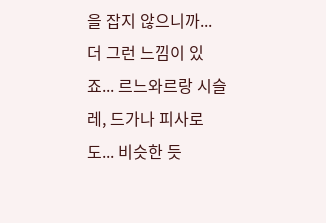을 잡지 않으니까... 더 그런 느낌이 있죠... 르느와르랑 시슬레, 드가나 피사로도... 비슷한 듯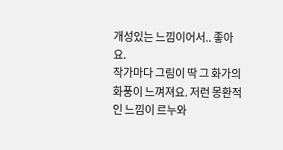개성있는 느낌이어서.. 좋아요.
작가마다 그림이 딱 그 화가의 화풍이 느껴져요. 저런 몽환적인 느낌이 르누와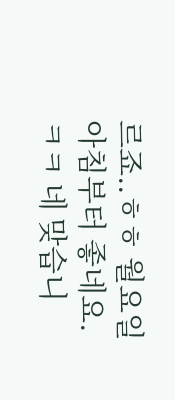르죠..ㅎㅎ 월요일 아침부터 좋네요.
ㅋㅋ 네 맞습니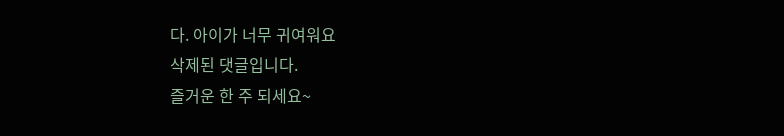다. 아이가 너무 귀여워요
삭제된 댓글입니다.
즐거운 한 주 되세요~